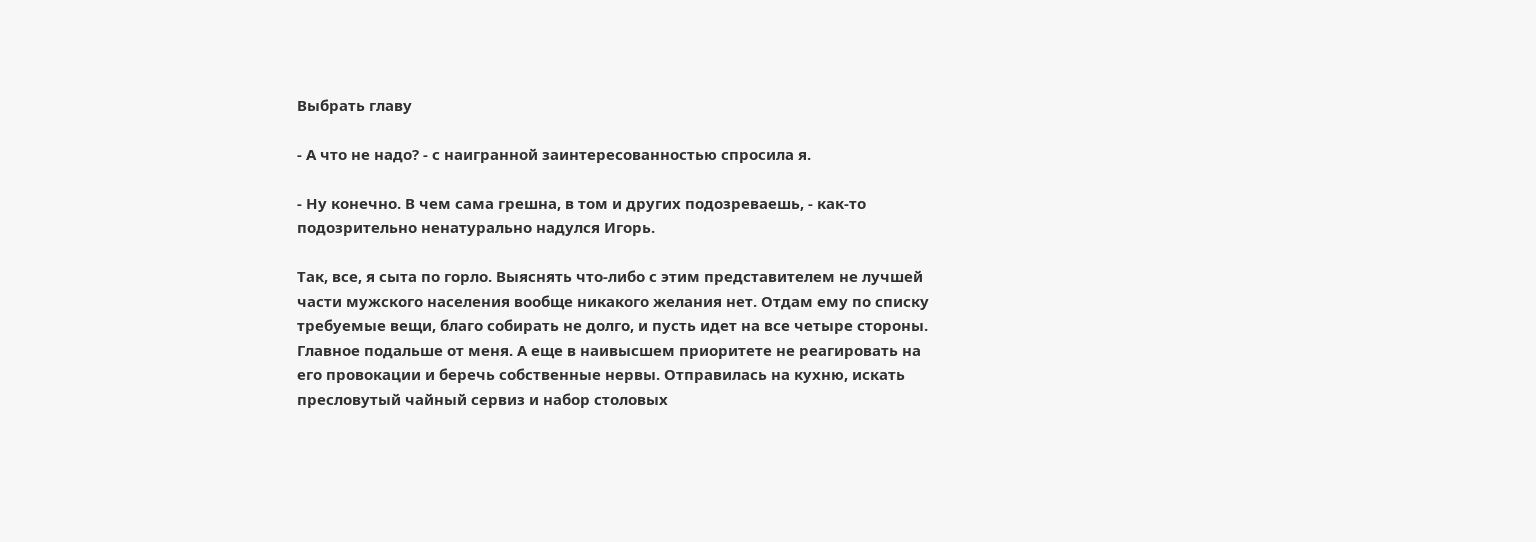Выбрать главу

- А что не надо? - с наигранной заинтересованностью спросила я.

- Ну конечно. В чем сама грешна, в том и других подозреваешь, - как-то подозрительно ненатурально надулся Игорь.

Так, все, я сыта по горло. Выяснять что-либо с этим представителем не лучшей части мужского населения вообще никакого желания нет. Отдам ему по списку требуемые вещи, благо собирать не долго, и пусть идет на все четыре стороны. Главное подальше от меня. А еще в наивысшем приоритете не реагировать на его провокации и беречь собственные нервы. Отправилась на кухню, искать пресловутый чайный сервиз и набор столовых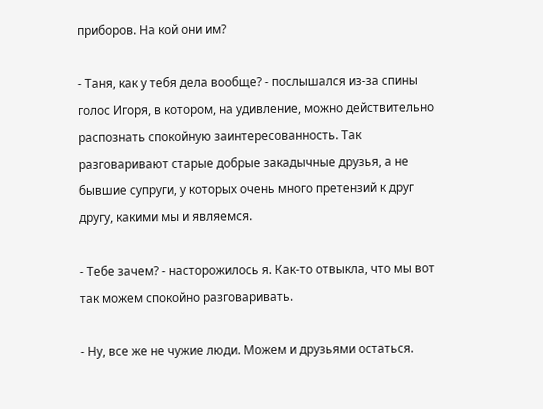приборов. На кой они им?

- Таня, как у тебя дела вообще? - послышался из-за спины голос Игоря, в котором, на удивление, можно действительно распознать спокойную заинтересованность. Так разговаривают старые добрые закадычные друзья, а не бывшие супруги, у которых очень много претензий к друг другу, какими мы и являемся.

- Тебе зачем? - насторожилось я. Как-то отвыкла, что мы вот так можем спокойно разговаривать.

- Ну, все же не чужие люди. Можем и друзьями остаться.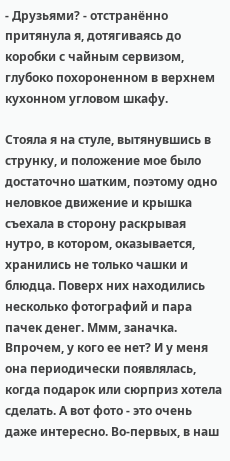- Друзьями? - отстранённо притянула я, дотягиваясь до коробки с чайным сервизом, глубоко похороненном в верхнем кухонном угловом шкафу.

Стояла я на стуле, вытянувшись в струнку, и положение мое было достаточно шатким, поэтому одно неловкое движение и крышка съехала в сторону раскрывая нутро, в котором, оказывается, хранились не только чашки и блюдца. Поверх них находились несколько фотографий и пара пачек денег. Ммм, заначка. Впрочем, у кого ее нет? И у меня она периодически появлялась, когда подарок или сюрприз хотела сделать. А вот фото - это очень даже интересно. Во-первых, в наш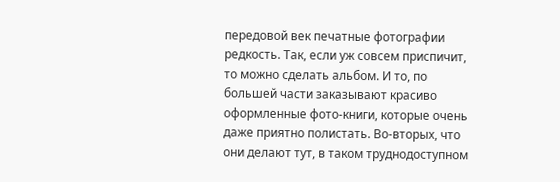передовой век печатные фотографии редкость. Так, если уж совсем приспичит, то можно сделать альбом. И то, по большей части заказывают красиво оформленные фото-книги, которые очень даже приятно полистать. Во-вторых, что они делают тут, в таком труднодоступном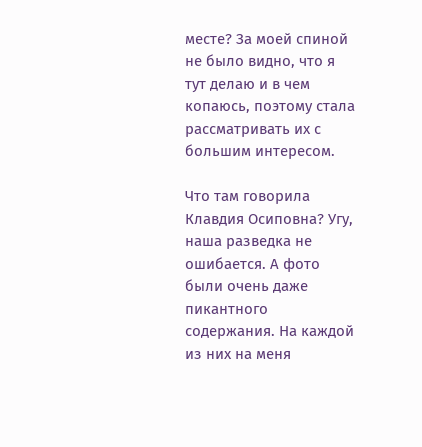месте? За моей спиной не было видно, что я тут делаю и в чем копаюсь, поэтому стала рассматривать их с большим интересом.

Что там говорила Клавдия Осиповна? Угу, наша разведка не ошибается. А фото были очень даже пикантного содержания. На каждой из них на меня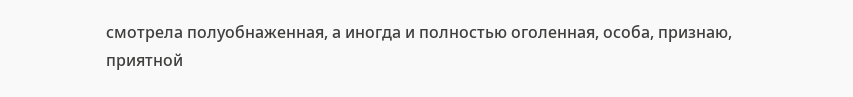смотрела полуобнаженная, а иногда и полностью оголенная, особа, признаю, приятной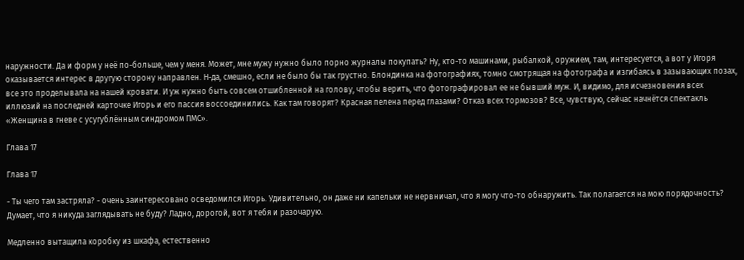наружности. Да и форм у неё по-больше, чем у меня. Может, мне мужу нужно было порно журналы покупать? Ну, кто-то машинами, рыбалкой, оружием, там, интересуется, а вот у Игоря оказывается интерес в другую сторону направлен. Н-да, смешно, если не было бы так грустно. Блондинка на фотографиях, томно смотрящая на фотографа и изгибаясь в зазывающих позах, все это проделывала на нашей кровати. И уж нужно быть совсем отшибленной на голову, чтобы верить, что фотографировал ее не бывший муж. И, видимо, для исчезновения всех иллюзий на последней карточке Игорь и его пассия воссоединились. Как там говорят? Красная пелена перед глазами? Отказ всех тормозов? Все, чувствую, сейчас начнётся спектакль «Женщина в гневе с усугублённым синдромом ПМС».

Глава 17

Глава 17

- Ты чего там застряла? - очень заинтересовано осведомился Игорь. Удивительно, он даже ни капельки не нервничал, что я могу что-то обнаружить. Так полагается на мою порядочность? Думает, что я никуда заглядывать не буду? Ладно, дорогой, вот я тебя и разочарую.

Медленно вытащила коробку из шкафа, естественно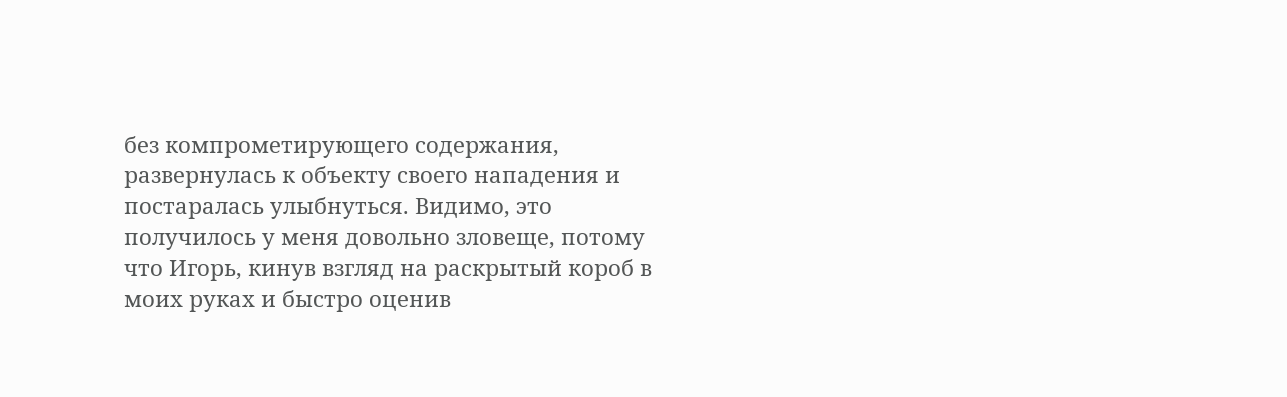без компрометирующего содержания, развернулась к объекту своего нападения и постаралась улыбнуться. Видимо, это получилось у меня довольно зловеще, потому что Игорь, кинув взгляд на раскрытый короб в моих руках и быстро оценив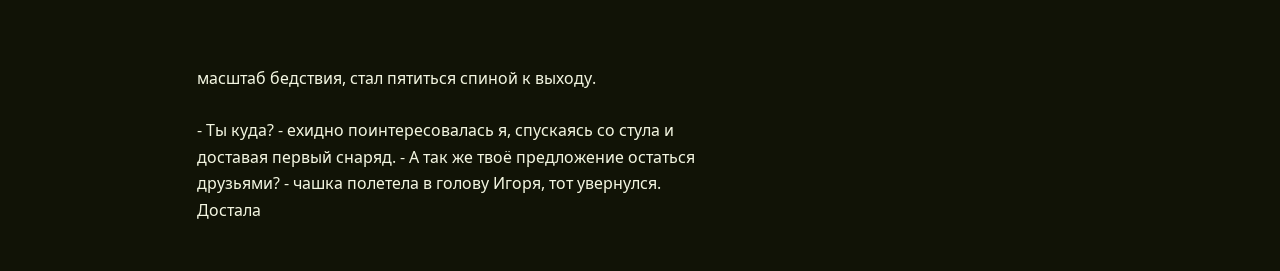масштаб бедствия, стал пятиться спиной к выходу.

- Ты куда? - ехидно поинтересовалась я, спускаясь со стула и доставая первый снаряд. - А так же твоё предложение остаться друзьями? - чашка полетела в голову Игоря, тот увернулся. Достала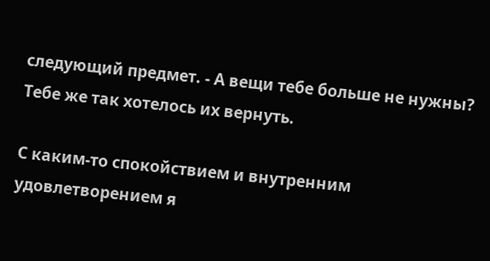следующий предмет. - А вещи тебе больше не нужны? Тебе же так хотелось их вернуть.

С каким-то спокойствием и внутренним удовлетворением я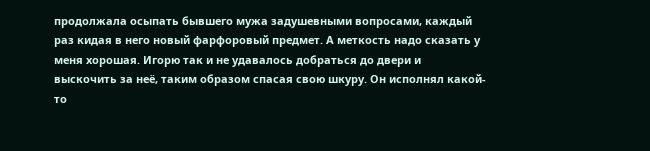продолжала осыпать бывшего мужа задушевными вопросами, каждый раз кидая в него новый фарфоровый предмет. А меткость надо сказать у меня хорошая. Игорю так и не удавалось добраться до двери и выскочить за неё, таким образом спасая свою шкуру. Он исполнял какой-то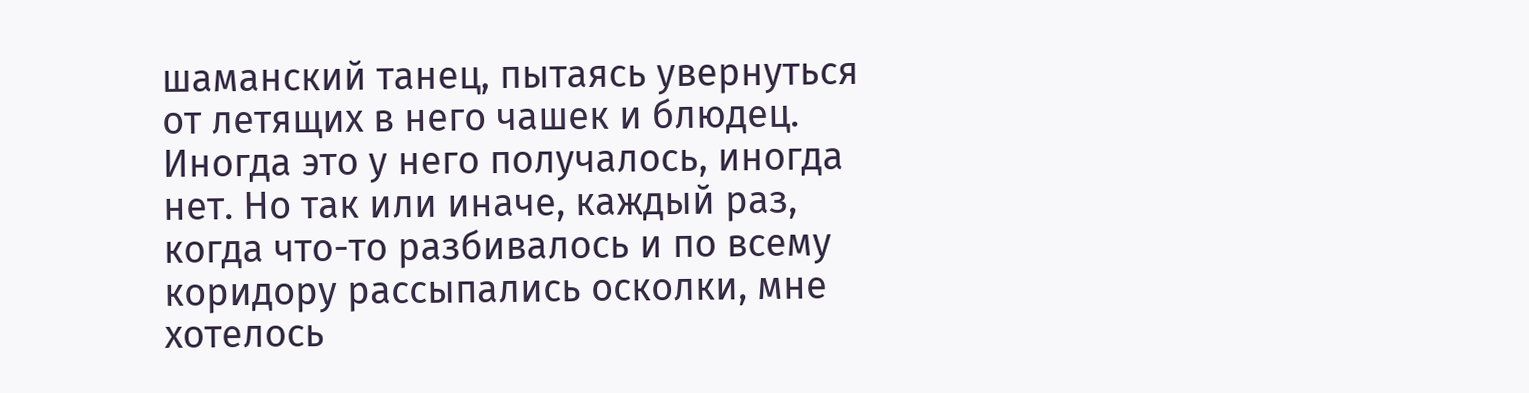шаманский танец, пытаясь увернуться от летящих в него чашек и блюдец. Иногда это у него получалось, иногда нет. Но так или иначе, каждый раз, когда что-то разбивалось и по всему коридору рассыпались осколки, мне хотелось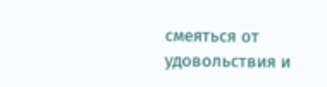смеяться от удовольствия и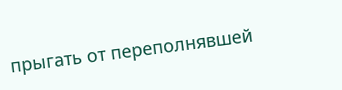прыгать от переполнявшей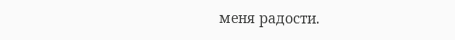меня радости.